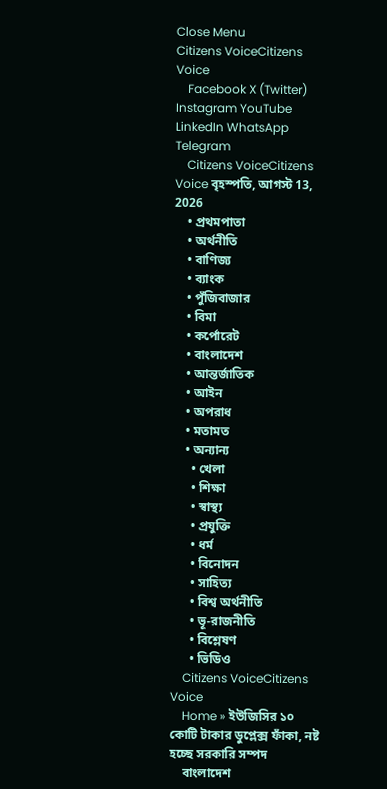Close Menu
Citizens VoiceCitizens Voice
    Facebook X (Twitter) Instagram YouTube LinkedIn WhatsApp Telegram
    Citizens VoiceCitizens Voice বৃহস্পতি, আগস্ট 13, 2026
    • প্রথমপাতা
    • অর্থনীতি
    • বাণিজ্য
    • ব্যাংক
    • পুঁজিবাজার
    • বিমা
    • কর্পোরেট
    • বাংলাদেশ
    • আন্তর্জাতিক
    • আইন
    • অপরাধ
    • মতামত
    • অন্যান্য
      • খেলা
      • শিক্ষা
      • স্বাস্থ্য
      • প্রযুক্তি
      • ধর্ম
      • বিনোদন
      • সাহিত্য
      • বিশ্ব অর্থনীতি
      • ভূ-রাজনীতি
      • বিশ্লেষণ
      • ভিডিও
    Citizens VoiceCitizens Voice
    Home » ইউজিসির ১০ কোটি টাকার ডুপ্লেক্স ফাঁকা, নষ্ট হচ্ছে সরকারি সম্পদ
    বাংলাদেশ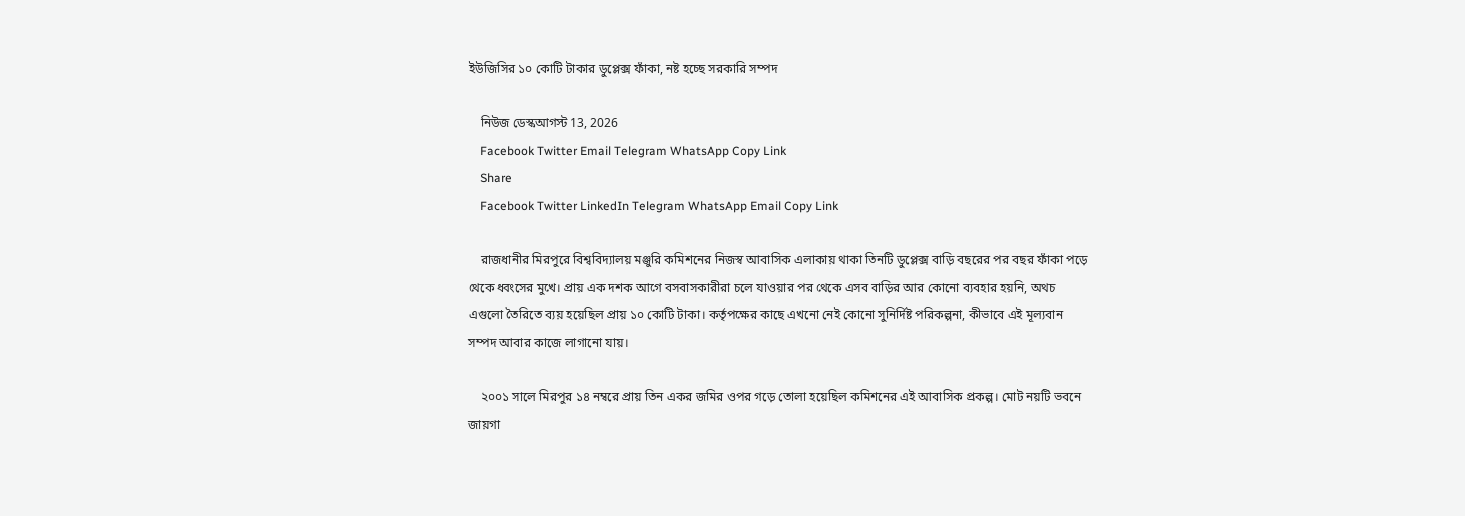ইউজিসির ১০ কোটি টাকার ডুপ্লেক্স ফাঁকা, নষ্ট হচ্ছে সরকারি সম্পদ

    নিউজ ডেস্কআগস্ট 13, 2026
    Facebook Twitter Email Telegram WhatsApp Copy Link
    Share
    Facebook Twitter LinkedIn Telegram WhatsApp Email Copy Link

    রাজধানীর মিরপুরে বিশ্ববিদ্যালয় মঞ্জুরি কমিশনের নিজস্ব আবাসিক এলাকায় থাকা তিনটি ডুপ্লেক্স বাড়ি বছরের পর বছর ফাঁকা পড়ে থেকে ধ্বংসের মুখে। প্রায় এক দশক আগে বসবাসকারীরা চলে যাওয়ার পর থেকে এসব বাড়ির আর কোনো ব্যবহার হয়নি, অথচ এগুলো তৈরিতে ব্যয় হয়েছিল প্রায় ১০ কোটি টাকা। কর্তৃপক্ষের কাছে এখনো নেই কোনো সুনির্দিষ্ট পরিকল্পনা, কীভাবে এই মূল্যবান সম্পদ আবার কাজে লাগানো যায়।

    ২০০১ সালে মিরপুর ১৪ নম্বরে প্রায় তিন একর জমির ওপর গড়ে তোলা হয়েছিল কমিশনের এই আবাসিক প্রকল্প। মোট নয়টি ভবনে জায়গা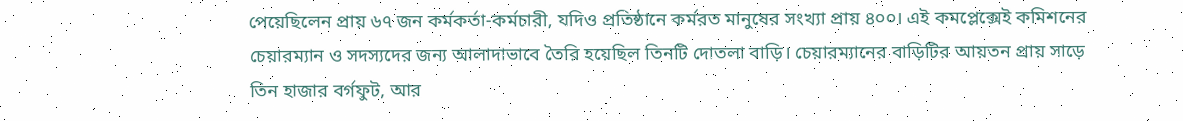পেয়েছিলেন প্রায় ৬৭ জন কর্মকর্তা-কর্মচারী, যদিও প্রতিষ্ঠানে কর্মরত মানুষের সংখ্যা প্রায় ৪০০। এই কমপ্লেক্সেই কমিশনের চেয়ারম্যান ও সদস্যদের জন্য আলাদাভাবে তৈরি হয়েছিল তিনটি দোতলা বাড়ি। চেয়ারম্যানের বাড়িটির আয়তন প্রায় সাড়ে তিন হাজার বর্গফুট, আর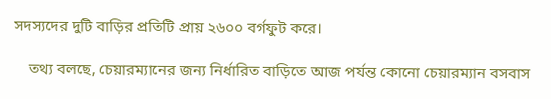সদস্যদের দুটি বাড়ির প্রতিটি প্রায় ২৬০০ বর্গফুট করে।

    তথ্য বলছে, চেয়ারম্যানের জন্য নির্ধারিত বাড়িতে আজ পর্যন্ত কোনো চেয়ারম্যান বসবাস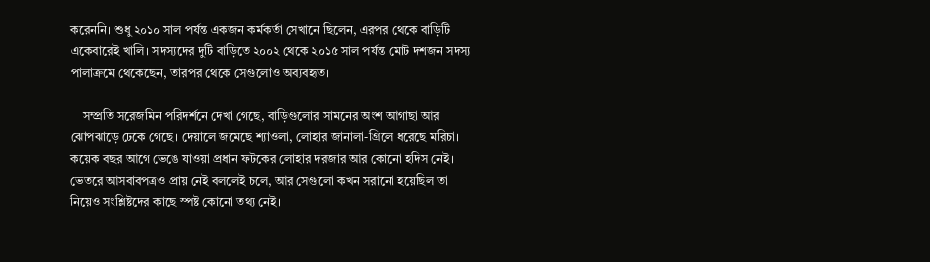করেননি। শুধু ২০১০ সাল পর্যন্ত একজন কর্মকর্তা সেখানে ছিলেন, এরপর থেকে বাড়িটি একেবারেই খালি। সদস্যদের দুটি বাড়িতে ২০০২ থেকে ২০১৫ সাল পর্যন্ত মোট দশজন সদস্য পালাক্রমে থেকেছেন, তারপর থেকে সেগুলোও অব্যবহৃত।

    সম্প্রতি সরেজমিন পরিদর্শনে দেখা গেছে, বাড়িগুলোর সামনের অংশ আগাছা আর ঝোপঝাড়ে ঢেকে গেছে। দেয়ালে জমেছে শ্যাওলা, লোহার জানালা-গ্রিলে ধরেছে মরিচা। কয়েক বছর আগে ভেঙে যাওয়া প্রধান ফটকের লোহার দরজার আর কোনো হদিস নেই। ভেতরে আসবাবপত্রও প্রায় নেই বললেই চলে, আর সেগুলো কখন সরানো হয়েছিল তা নিয়েও সংশ্লিষ্টদের কাছে স্পষ্ট কোনো তথ্য নেই।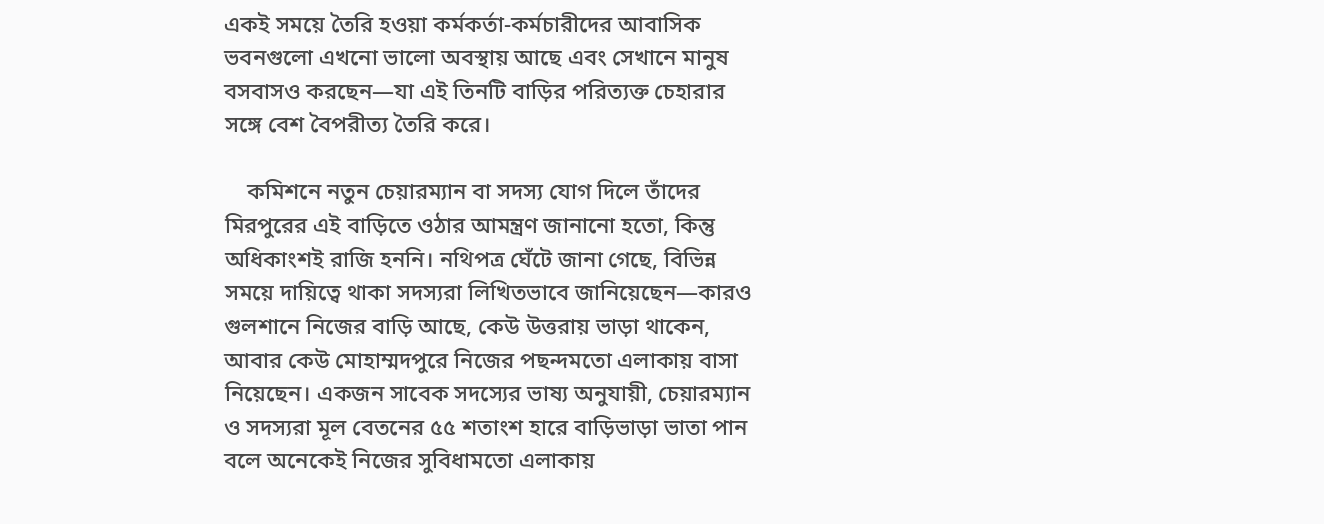একই সময়ে তৈরি হওয়া কর্মকর্তা-কর্মচারীদের আবাসিক ভবনগুলো এখনো ভালো অবস্থায় আছে এবং সেখানে মানুষ বসবাসও করছেন—যা এই তিনটি বাড়ির পরিত্যক্ত চেহারার সঙ্গে বেশ বৈপরীত্য তৈরি করে।

    কমিশনে নতুন চেয়ারম্যান বা সদস্য যোগ দিলে তাঁদের মিরপুরের এই বাড়িতে ওঠার আমন্ত্রণ জানানো হতো, কিন্তু অধিকাংশই রাজি হননি। নথিপত্র ঘেঁটে জানা গেছে, বিভিন্ন সময়ে দায়িত্বে থাকা সদস্যরা লিখিতভাবে জানিয়েছেন—কারও গুলশানে নিজের বাড়ি আছে, কেউ উত্তরায় ভাড়া থাকেন, আবার কেউ মোহাম্মদপুরে নিজের পছন্দমতো এলাকায় বাসা নিয়েছেন। একজন সাবেক সদস্যের ভাষ্য অনুযায়ী, চেয়ারম্যান ও সদস্যরা মূল বেতনের ৫৫ শতাংশ হারে বাড়িভাড়া ভাতা পান বলে অনেকেই নিজের সুবিধামতো এলাকায়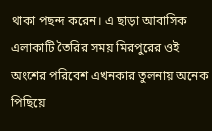থাকা পছন্দ করেন। এ ছাড়া আবাসিক এলাকাটি তৈরির সময় মিরপুরের ওই অংশের পরিবেশ এখনকার তুলনায় অনেক পিছিয়ে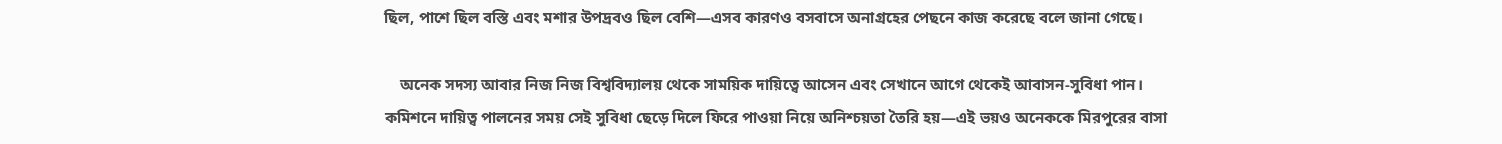ছিল, পাশে ছিল বস্তি এবং মশার উপদ্রবও ছিল বেশি—এসব কারণও বসবাসে অনাগ্রহের পেছনে কাজ করেছে বলে জানা গেছে।

    অনেক সদস্য আবার নিজ নিজ বিশ্ববিদ্যালয় থেকে সাময়িক দায়িত্বে আসেন এবং সেখানে আগে থেকেই আবাসন-সুবিধা পান। কমিশনে দায়িত্ব পালনের সময় সেই সুবিধা ছেড়ে দিলে ফিরে পাওয়া নিয়ে অনিশ্চয়তা তৈরি হয়—এই ভয়ও অনেককে মিরপুরের বাসা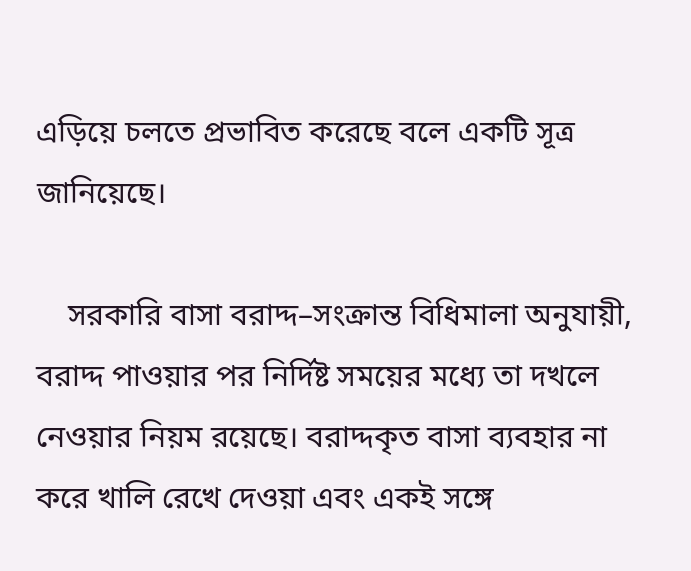এড়িয়ে চলতে প্রভাবিত করেছে বলে একটি সূত্র জানিয়েছে।

    সরকারি বাসা বরাদ্দ–সংক্রান্ত বিধিমালা অনুযায়ী, বরাদ্দ পাওয়ার পর নির্দিষ্ট সময়ের মধ্যে তা দখলে নেওয়ার নিয়ম রয়েছে। বরাদ্দকৃত বাসা ব্যবহার না করে খালি রেখে দেওয়া এবং একই সঙ্গে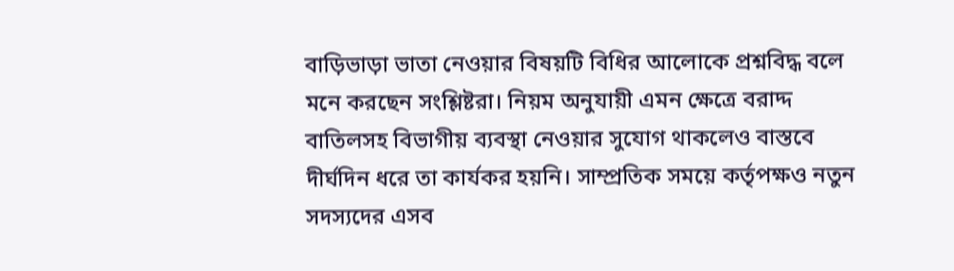বাড়িভাড়া ভাতা নেওয়ার বিষয়টি বিধির আলোকে প্রশ্নবিদ্ধ বলে মনে করছেন সংশ্লিষ্টরা। নিয়ম অনুযায়ী এমন ক্ষেত্রে বরাদ্দ বাতিলসহ বিভাগীয় ব্যবস্থা নেওয়ার সুযোগ থাকলেও বাস্তবে দীর্ঘদিন ধরে তা কার্যকর হয়নি। সাম্প্রতিক সময়ে কর্তৃপক্ষও নতুন সদস্যদের এসব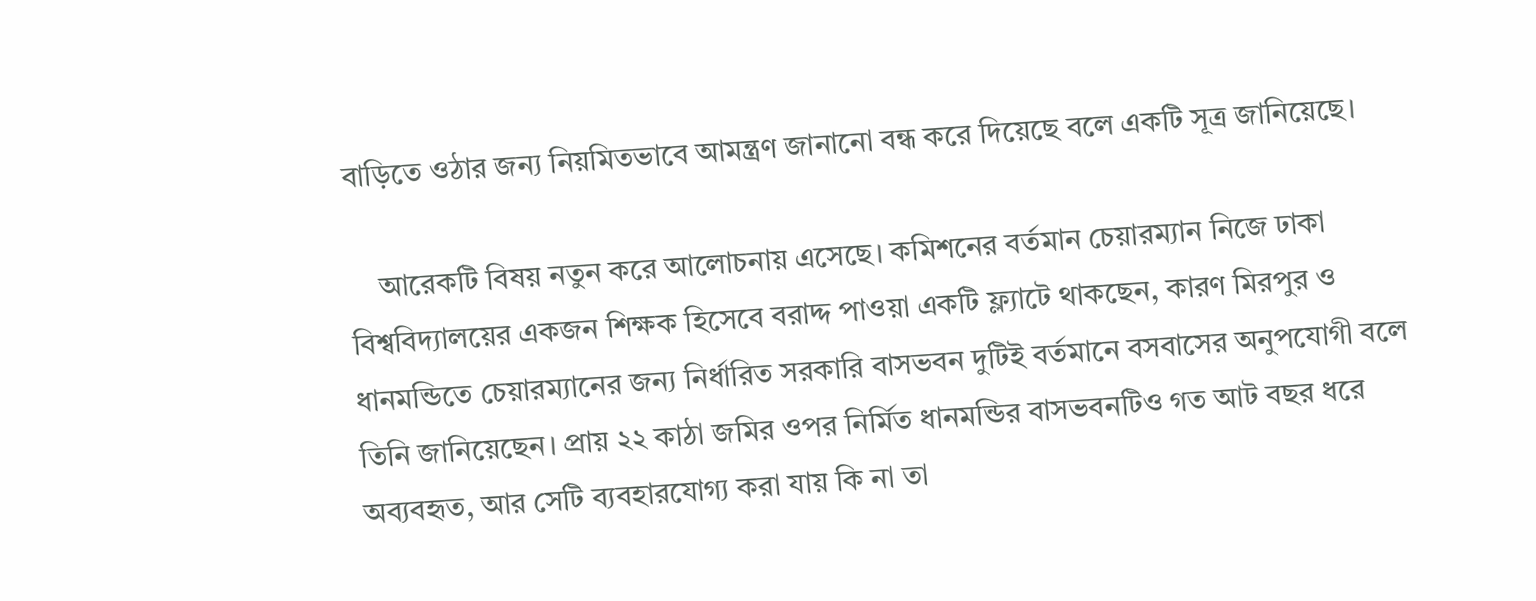বাড়িতে ওঠার জন্য নিয়মিতভাবে আমন্ত্রণ জানানো বন্ধ করে দিয়েছে বলে একটি সূত্র জানিয়েছে।

    আরেকটি বিষয় নতুন করে আলোচনায় এসেছে। কমিশনের বর্তমান চেয়ারম্যান নিজে ঢাকা বিশ্ববিদ্যালয়ের একজন শিক্ষক হিসেবে বরাদ্দ পাওয়া একটি ফ্ল্যাটে থাকছেন, কারণ মিরপুর ও ধানমন্ডিতে চেয়ারম্যানের জন্য নির্ধারিত সরকারি বাসভবন দুটিই বর্তমানে বসবাসের অনুপযোগী বলে তিনি জানিয়েছেন। প্রায় ২২ কাঠা জমির ওপর নির্মিত ধানমন্ডির বাসভবনটিও গত আট বছর ধরে অব্যবহৃত, আর সেটি ব্যবহারযোগ্য করা যায় কি না তা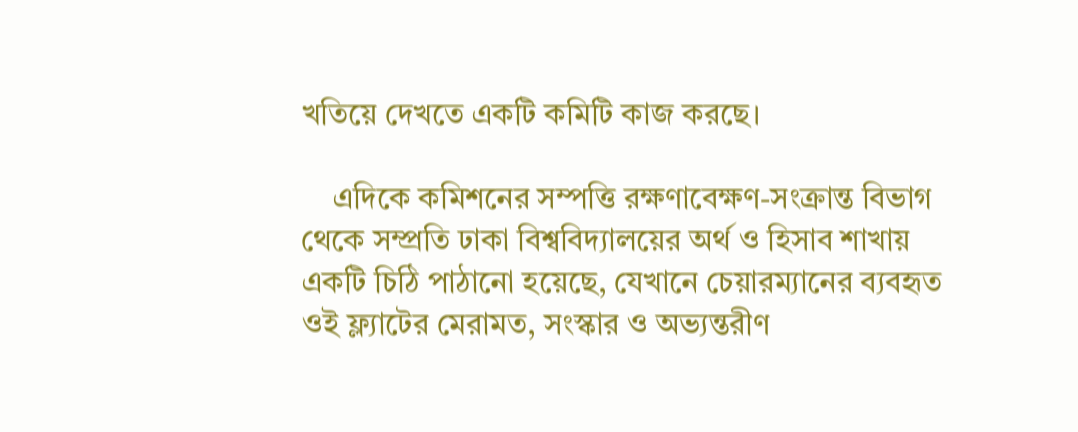খতিয়ে দেখতে একটি কমিটি কাজ করছে।

    এদিকে কমিশনের সম্পত্তি রক্ষণাবেক্ষণ-সংক্রান্ত বিভাগ থেকে সম্প্রতি ঢাকা বিশ্ববিদ্যালয়ের অর্থ ও হিসাব শাখায় একটি চিঠি পাঠানো হয়েছে, যেখানে চেয়ারম্যানের ব্যবহৃত ওই ফ্ল্যাটের মেরামত, সংস্কার ও অভ্যন্তরীণ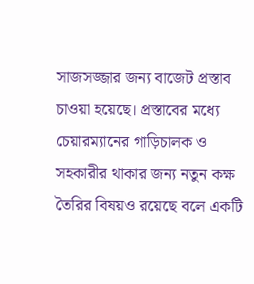সাজসজ্জার জন্য বাজেট প্রস্তাব চাওয়া হয়েছে। প্রস্তাবের মধ্যে চেয়ারম্যানের গাড়িচালক ও সহকারীর থাকার জন্য নতুন কক্ষ তৈরির বিষয়ও রয়েছে বলে একটি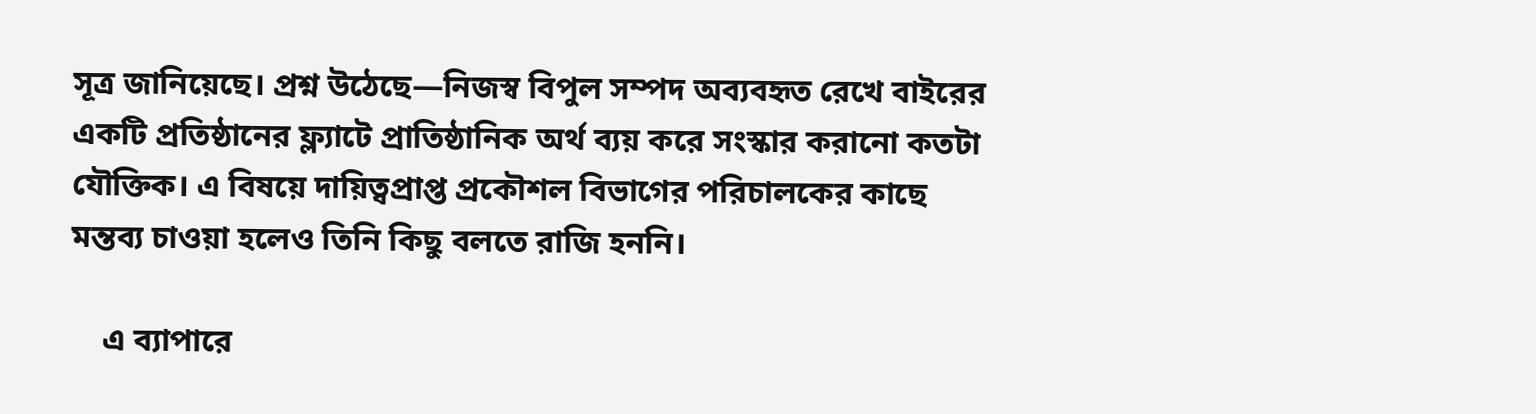সূত্র জানিয়েছে। প্রশ্ন উঠেছে—নিজস্ব বিপুল সম্পদ অব্যবহৃত রেখে বাইরের একটি প্রতিষ্ঠানের ফ্ল্যাটে প্রাতিষ্ঠানিক অর্থ ব্যয় করে সংস্কার করানো কতটা যৌক্তিক। এ বিষয়ে দায়িত্বপ্রাপ্ত প্রকৌশল বিভাগের পরিচালকের কাছে মন্তব্য চাওয়া হলেও তিনি কিছু বলতে রাজি হননি।

    এ ব্যাপারে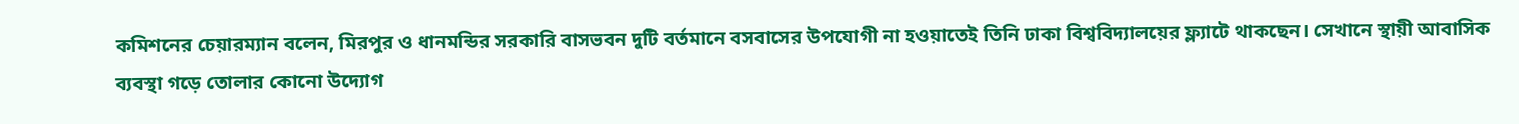কমিশনের চেয়ারম্যান বলেন, মিরপুর ও ধানমন্ডির সরকারি বাসভবন দুটি বর্তমানে বসবাসের উপযোগী না হওয়াতেই তিনি ঢাকা বিশ্ববিদ্যালয়ের ফ্ল্যাটে থাকছেন। সেখানে স্থায়ী আবাসিক ব্যবস্থা গড়ে তোলার কোনো উদ্যোগ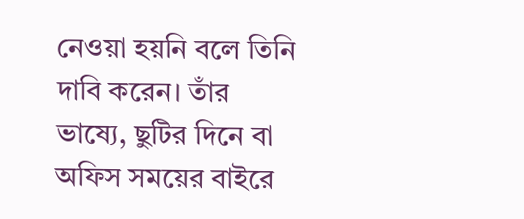নেওয়া হয়নি বলে তিনি দাবি করেন। তাঁর ভাষ্যে, ছুটির দিনে বা অফিস সময়ের বাইরে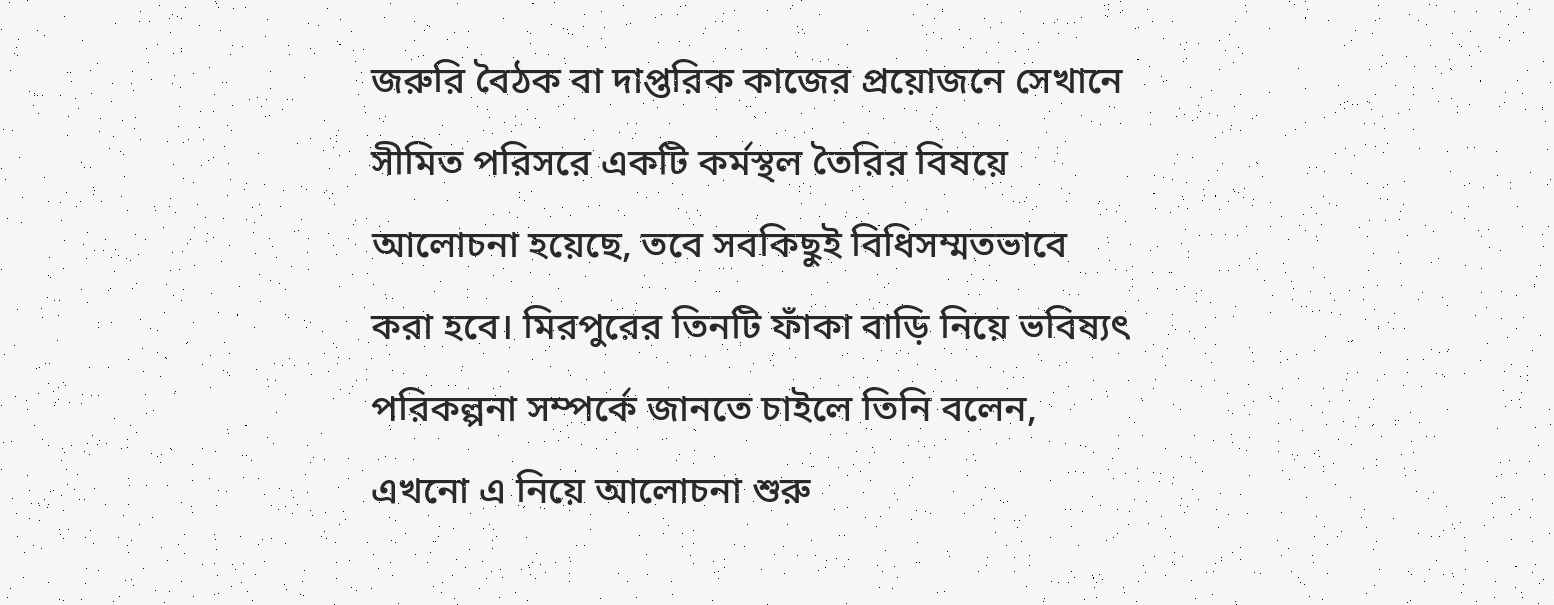জরুরি বৈঠক বা দাপ্তরিক কাজের প্রয়োজনে সেখানে সীমিত পরিসরে একটি কর্মস্থল তৈরির বিষয়ে আলোচনা হয়েছে, তবে সবকিছুই বিধিসম্মতভাবে করা হবে। মিরপুরের তিনটি ফাঁকা বাড়ি নিয়ে ভবিষ্যৎ পরিকল্পনা সম্পর্কে জানতে চাইলে তিনি বলেন, এখনো এ নিয়ে আলোচনা শুরু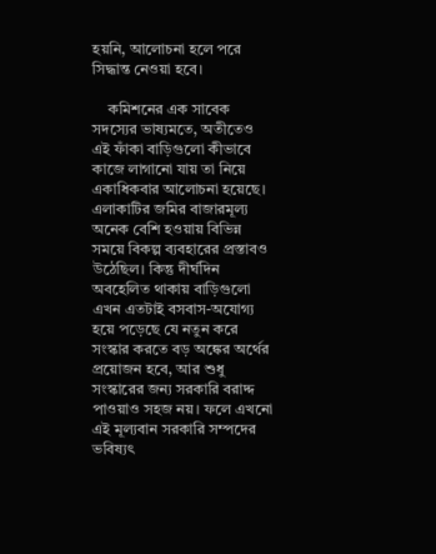হয়নি, আলোচনা হলে পরে সিদ্ধান্ত নেওয়া হবে।

    কমিশনের এক সাবেক সদস্যের ভাষ্যমতে, অতীতেও এই ফাঁকা বাড়িগুলো কীভাবে কাজে লাগানো যায় তা নিয়ে একাধিকবার আলোচনা হয়েছে। এলাকাটির জমির বাজারমূল্য অনেক বেশি হওয়ায় বিভিন্ন সময়ে বিকল্প ব্যবহারের প্রস্তাবও উঠেছিল। কিন্তু দীর্ঘদিন অবহেলিত থাকায় বাড়িগুলো এখন এতটাই বসবাস-অযোগ্য হয়ে পড়েছে যে নতুন করে সংস্কার করতে বড় অঙ্কের অর্থের প্রয়োজন হবে, আর শুধু সংস্কারের জন্য সরকারি বরাদ্দ পাওয়াও সহজ নয়। ফলে এখনো এই মূল্যবান সরকারি সম্পদের ভবিষ্যৎ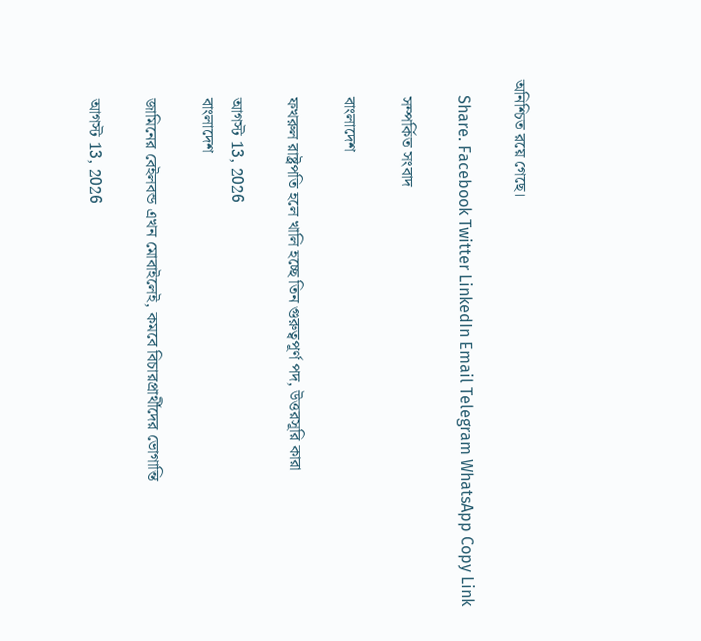অনিশ্চিত রয়ে গেছে।

    Share. Facebook Twitter LinkedIn Email Telegram WhatsApp Copy Link

    সম্পর্কিত সংবাদ

    বাংলাদেশ

    ফখরুল রাষ্ট্রপতি হলে খালি হচ্ছে তিন গুরুত্বপূর্ণ পদ, উত্তরসূরি কারা

    আগস্ট 13, 2026
    বাংলাদেশ

    জামিনের বেইলবন্ড এখন মোবাইলেই, কমবে বিচারপ্রার্থীদের ভোগান্তি

    আগস্ট 13, 2026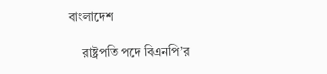বাংলাদেশ

    রাষ্ট্রপতি পদে বিএনপি’র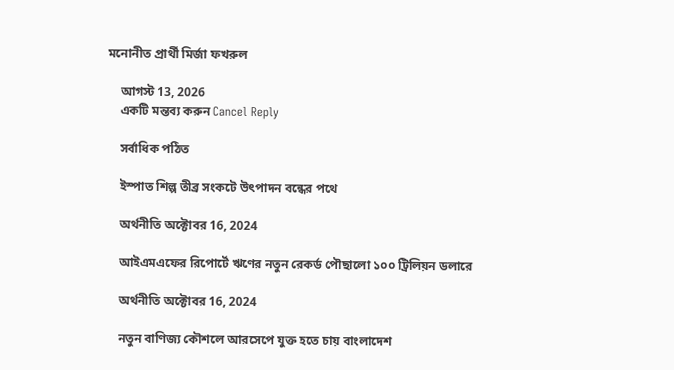মনোনীত প্রার্থী মির্জা ফখরুল

    আগস্ট 13, 2026
    একটি মন্তব্য করুন Cancel Reply

    সর্বাধিক পঠিত

    ইস্পাত শিল্প তীব্র সংকটে উৎপাদন বন্ধের পথে

    অর্থনীতি অক্টোবর 16, 2024

    আইএমএফের রিপোর্টে ঋণের নতুন রেকর্ড পৌছালো ১০০ ট্রিলিয়ন ডলারে

    অর্থনীতি অক্টোবর 16, 2024

    নতুন বাণিজ্য কৌশলে আরসেপে যুক্ত হতে চায় বাংলাদেশ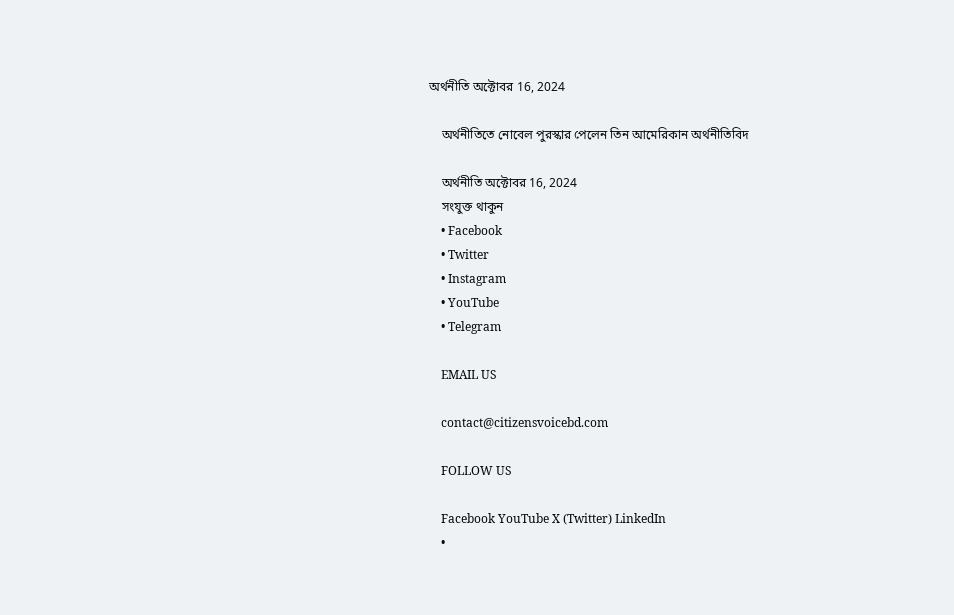অর্থনীতি অক্টোবর 16, 2024

    অর্থনীতিতে নোবেল পুরস্কার পেলেন তিন আমেরিকান অর্থনীতিবিদ

    অর্থনীতি অক্টোবর 16, 2024
    সংযুক্ত থাকুন
    • Facebook
    • Twitter
    • Instagram
    • YouTube
    • Telegram

    EMAIL US

    contact@citizensvoicebd.com

    FOLLOW US

    Facebook YouTube X (Twitter) LinkedIn
    •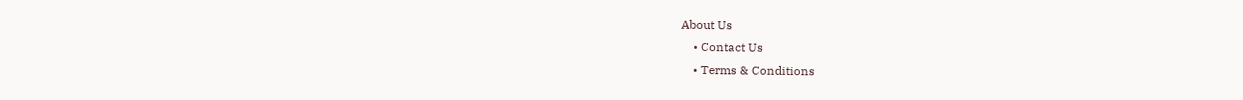About Us
    • Contact Us
    • Terms & Conditions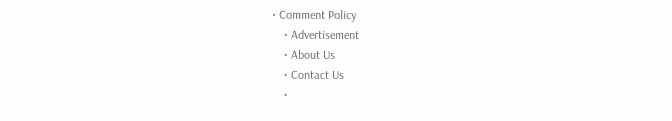• Comment Policy
    • Advertisement
    • About Us
    • Contact Us
    •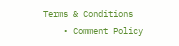Terms & Conditions
    • Comment Policy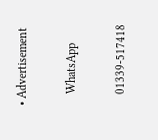• Advertisement

    WhatsApp

    01339-517418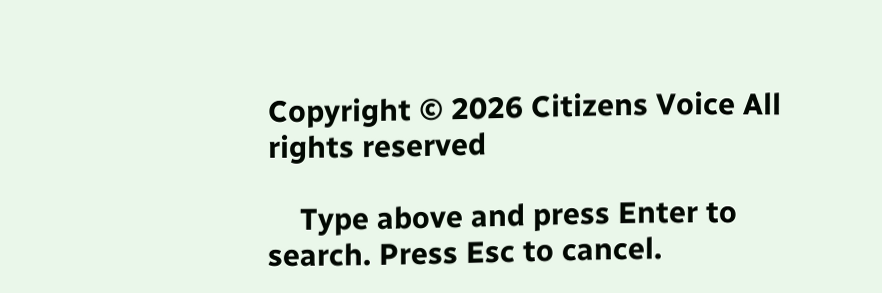Copyright © 2026 Citizens Voice All rights reserved

    Type above and press Enter to search. Press Esc to cancel.